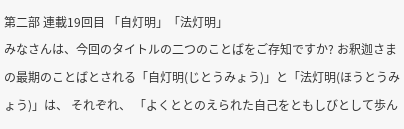第二部 連載19回目 「自灯明」「法灯明」
みなさんは、今回のタイトルの二つのことばをご存知ですか? お釈迦さまの最期のことばとされる「自灯明(じとうみょう)」と「法灯明(ほうとうみょう)」は、 それぞれ、 「よくととのえられた自己をともしびとして歩ん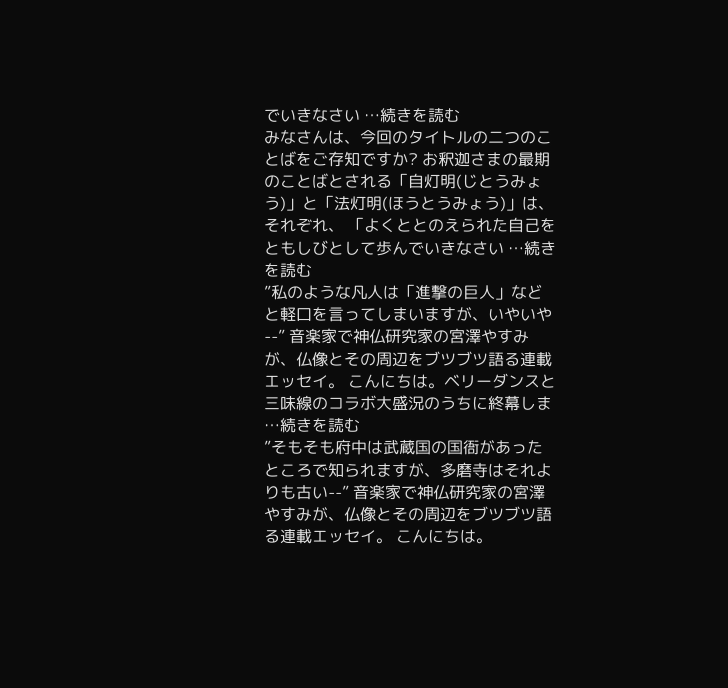でいきなさい …続きを読む
みなさんは、今回のタイトルの二つのことばをご存知ですか? お釈迦さまの最期のことばとされる「自灯明(じとうみょう)」と「法灯明(ほうとうみょう)」は、 それぞれ、 「よくととのえられた自己をともしびとして歩んでいきなさい …続きを読む
”私のような凡人は「進撃の巨人」などと軽口を言ってしまいますが、いやいや--” 音楽家で神仏研究家の宮澤やすみが、仏像とその周辺をブツブツ語る連載エッセイ。 こんにちは。ベリーダンスと三味線のコラボ大盛況のうちに終幕しま …続きを読む
”そもそも府中は武蔵国の国衙があったところで知られますが、多磨寺はそれよりも古い--” 音楽家で神仏研究家の宮澤やすみが、仏像とその周辺をブツブツ語る連載エッセイ。 こんにちは。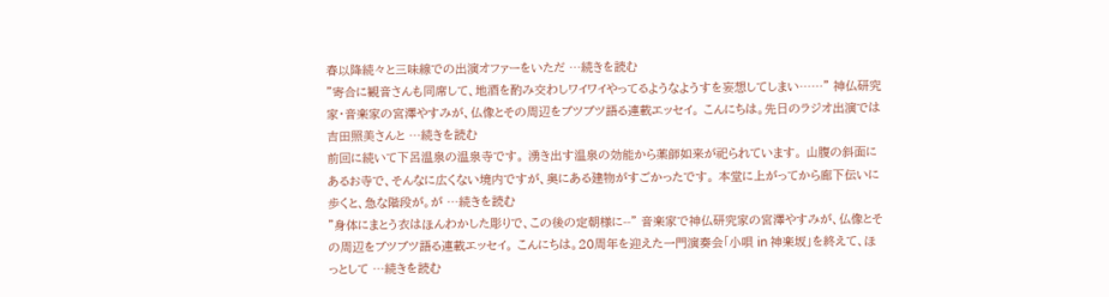春以降続々と三味線での出演オファーをいただ …続きを読む
”寄合に観音さんも同席して、地酒を酌み交わしワイワイやってるようなようすを妄想してしまい……” 神仏研究家・音楽家の宮澤やすみが、仏像とその周辺をブツブツ語る連載エッセイ。 こんにちは。先日のラジオ出演では吉田照美さんと …続きを読む
前回に続いて下呂温泉の温泉寺です。 湧き出す温泉の効能から薬師如来が祀られています。 山腹の斜面にあるお寺で、そんなに広くない境内ですが、奥にある建物がすごかったです。 本堂に上がってから廊下伝いに歩くと、急な階段が。が …続きを読む
”身体にまとう衣はほんわかした彫りで、この後の定朝様に--” 音楽家で神仏研究家の宮澤やすみが、仏像とその周辺をブツブツ語る連載エッセイ。 こんにちは。20周年を迎えた一門演奏会「小唄 in 神楽坂」を終えて、ほっとして …続きを読む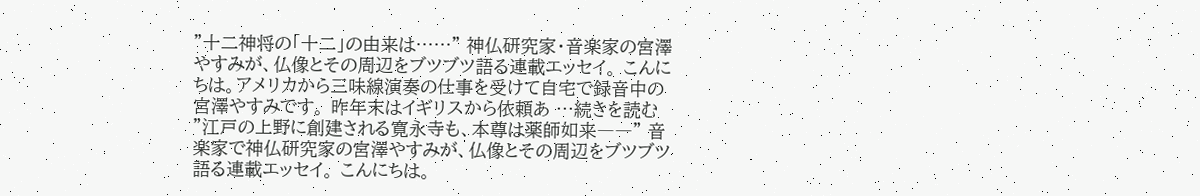”十二神将の「十二」の由来は……” 神仏研究家・音楽家の宮澤やすみが、仏像とその周辺をブツブツ語る連載エッセイ。 こんにちは。アメリカから三味線演奏の仕事を受けて自宅で録音中の宮澤やすみです。 昨年末はイギリスから依頼あ …続きを読む
”江戸の上野に創建される寛永寺も、本尊は薬師如来――” 音楽家で神仏研究家の宮澤やすみが、仏像とその周辺をブツブツ語る連載エッセイ。 こんにちは。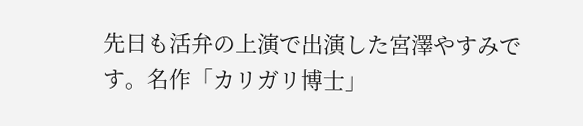先日も活弁の上演で出演した宮澤やすみです。名作「カリガリ博士」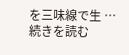を三味線で生 …続きを読む